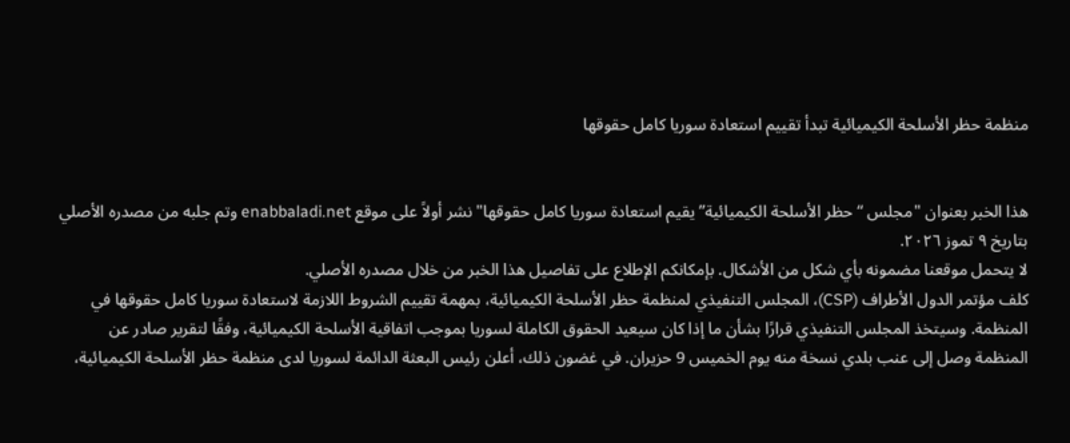منظمة حظر الأسلحة الكيميائية تبدأ تقييم استعادة سوريا كامل حقوقها


هذا الخبر بعنوان "مجلس “حظر الأسلحة الكيميائية” يقيم استعادة سوريا كامل حقوقها" نشر أولاً على موقع enabbaladi.net وتم جلبه من مصدره الأصلي بتاريخ ٩ تموز ٢٠٢٦.
لا يتحمل موقعنا مضمونه بأي شكل من الأشكال. بإمكانكم الإطلاع على تفاصيل هذا الخبر من خلال مصدره الأصلي.
كلف مؤتمر الدول الأطراف (CSP)، المجلس التنفيذي لمنظمة حظر الأسلحة الكيميائية، بمهمة تقييم الشروط اللازمة لاستعادة سوريا كامل حقوقها في المنظمة. وسيتخذ المجلس التنفيذي قرارًا بشأن ما إذا كان سيعيد الحقوق الكاملة لسوريا بموجب اتفاقية الأسلحة الكيميائية، وفقًا لتقرير صادر عن المنظمة وصل إلى عنب بلدي نسخة منه يوم الخميس 9 حزيران. في غضون ذلك، أعلن رئيس البعثة الدائمة لسوريا لدى منظمة حظر الأسلحة الكيميائية،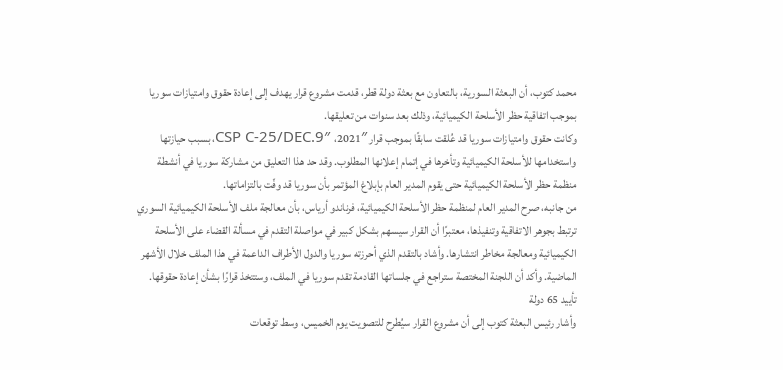محمد كتوب، أن البعثة السورية، بالتعاون مع بعثة دولة قطر، قدمت مشروع قرار يهدف إلى إعادة حقوق وامتيازات سوريا بموجب اتفاقية حظر الأسلحة الكيميائية، وذلك بعد سنوات من تعليقها.
وكانت حقوق وامتيازات سوريا قد عُلقت سابقًا بموجب قرار CSP C-25/DEC.9″ ،2021″، بسبب حيازتها واستخدامها للأسلحة الكيميائية وتأخرها في إتمام إعلانها المطلوب. وقد حد هذا التعليق من مشاركة سوريا في أنشطة منظمة حظر الأسلحة الكيميائية حتى يقوم المدير العام بإبلاغ المؤتمر بأن سوريا قد وفّت بالتزاماتها.
من جانبه، صرح المدير العام لمنظمة حظر الأسلحة الكيميائية، فرناندو أرياس، بأن معالجة ملف الأسلحة الكيميائية السوري ترتبط بجوهر الاتفاقية وتنفيذها، معتبرًا أن القرار سيسهم بشكل كبير في مواصلة التقدم في مسألة القضاء على الأسلحة الكيميائية ومعالجة مخاطر انتشارها. وأشاد بالتقدم الذي أحرزته سوريا والدول الأطراف الداعمة في هذا الملف خلال الأشهر الماضية. وأكد أن اللجنة المختصة ستراجع في جلساتها القادمة تقدم سوريا في الملف، وستتخذ قرارًا بشأن إعادة حقوقها.
تأييد 65 دولة
وأشار رئيس البعثة كتوب إلى أن مشروع القرار سيُطرح للتصويت يوم الخميس، وسط توقعات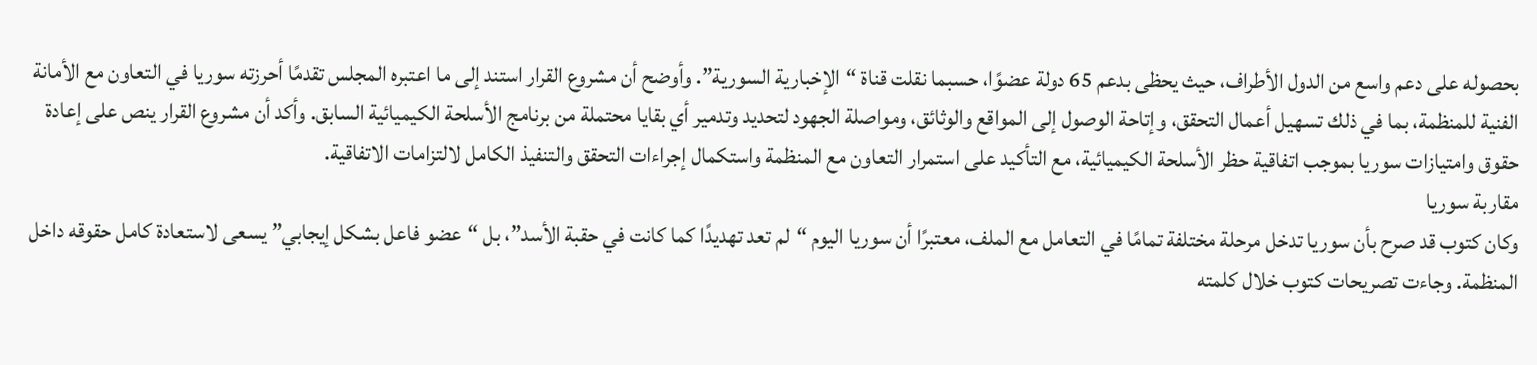بحصوله على دعم واسع من الدول الأطراف، حيث يحظى بدعم 65 دولة عضوًا، حسبما نقلت قناة “الإخبارية السورية”. وأوضح أن مشروع القرار استند إلى ما اعتبره المجلس تقدمًا أحرزته سوريا في التعاون مع الأمانة الفنية للمنظمة، بما في ذلك تسهيل أعمال التحقق، وإتاحة الوصول إلى المواقع والوثائق، ومواصلة الجهود لتحديد وتدمير أي بقايا محتملة من برنامج الأسلحة الكيميائية السابق. وأكد أن مشروع القرار ينص على إعادة حقوق وامتيازات سوريا بموجب اتفاقية حظر الأسلحة الكيميائية، مع التأكيد على استمرار التعاون مع المنظمة واستكمال إجراءات التحقق والتنفيذ الكامل لالتزامات الاتفاقية.
مقاربة سوريا
وكان كتوب قد صرح بأن سوريا تدخل مرحلة مختلفة تمامًا في التعامل مع الملف، معتبرًا أن سوريا اليوم “لم تعد تهديدًا كما كانت في حقبة الأسد”، بل “عضو فاعل بشكل إيجابي” يسعى لاستعادة كامل حقوقه داخل المنظمة. وجاءت تصريحات كتوب خلال كلمته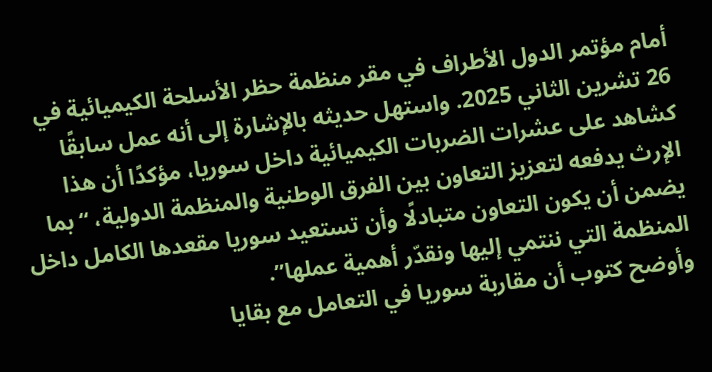أمام مؤتمر الدول الأطراف في مقر منظمة حظر الأسلحة الكيميائية في 26 تشرين الثاني 2025. واستهل حديثه بالإشارة إلى أنه عمل سابقًا كشاهد على عشرات الضربات الكيميائية داخل سوريا، مؤكدًا أن هذا الإرث يدفعه لتعزيز التعاون بين الفرق الوطنية والمنظمة الدولية، “بما يضمن أن يكون التعاون متبادلًا وأن تستعيد سوريا مقعدها الكامل داخل المنظمة التي ننتمي إليها ونقدّر أهمية عملها”.
وأوضح كتوب أن مقاربة سوريا في التعامل مع بقايا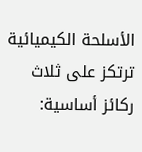الأسلحة الكيميائية ترتكز على ثلاث ركائز أساسية: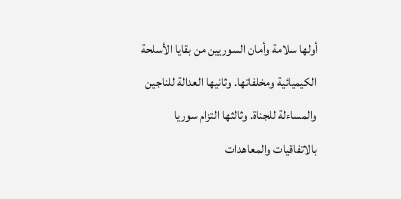أولها سلامة وأمان السوريين من بقايا الأسلحة الكيميائية ومخلفاتها. وثانيها العدالة للناجين والمساءلة للجناة. وثالثها التزام سوريا بالاتفاقيات والمعاهدات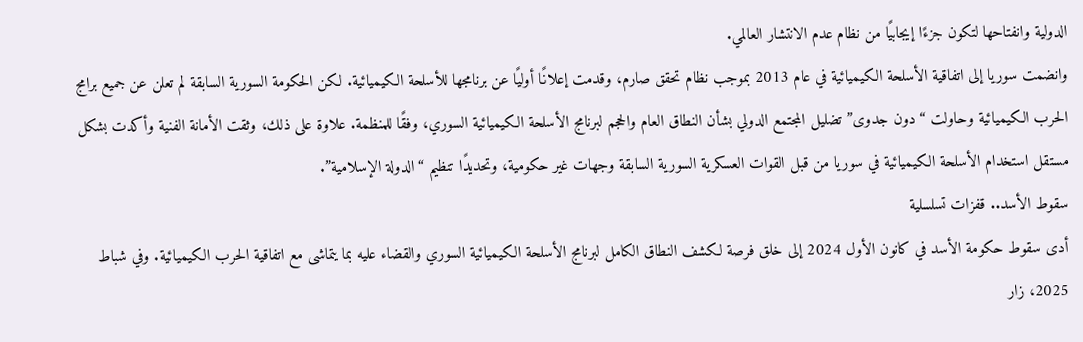الدولية وانفتاحها لتكون جزءًا إيجابيًا من نظام عدم الانتشار العالمي.
وانضمت سوريا إلى اتفاقية الأسلحة الكيميائية في عام 2013 بموجب نظام تحقق صارم، وقدمت إعلانًا أوليًا عن برنامجها للأسلحة الكيميائية. لكن الحكومة السورية السابقة لم تعلن عن جميع برامج الحرب الكيميائية وحاولت “دون جدوى” تضليل المجتمع الدولي بشأن النطاق العام والحجم لبرنامج الأسلحة الكيميائية السوري، وفقًا للمنظمة. علاوة على ذلك، وثقت الأمانة الفنية وأكدت بشكل مستقل استخدام الأسلحة الكيميائية في سوريا من قبل القوات العسكرية السورية السابقة وجهات غير حكومية، وتحديدًا تنظيم “الدولة الإسلامية”.
سقوط الأسد.. قفزات تسلسلية
أدى سقوط حكومة الأسد في كانون الأول 2024 إلى خلق فرصة لكشف النطاق الكامل لبرنامج الأسلحة الكيميائية السوري والقضاء عليه بما يتماشى مع اتفاقية الحرب الكيميائية. وفي شباط 2025، زار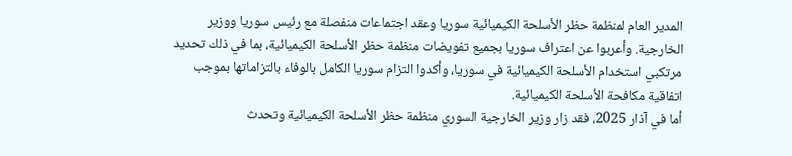المدير العام لمنظمة حظر الأسلحة الكيميائية سوريا وعقد اجتماعات منفصلة مع رئيس سوريا ووزير الخارجية. وأعربوا عن اعتراف سوريا بجميع تفويضات منظمة حظر الأسلحة الكيميائية، بما في ذلك تحديد مرتكبي استخدام الأسلحة الكيميائية في سوريا، وأكدوا التزام سوريا الكامل بالوفاء بالتزاماتها بموجب اتفاقية مكافحة الأسلحة الكيميائية.
أما في آذار 2025، فقد زار وزير الخارجية السوري منظمة حظر الأسلحة الكيميائية وتحدث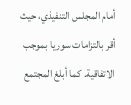أمام المجلس التنفيذي، حيث أقر بالتزامات سوريا بموجب الاتفاقية. كما أبلغ المجتمع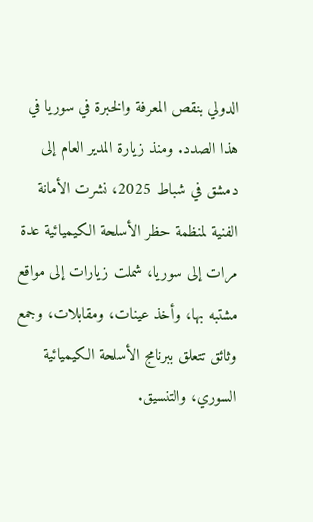الدولي بنقص المعرفة والخبرة في سوريا في هذا الصدد. ومنذ زيارة المدير العام إلى دمشق في شباط 2025، نشرت الأمانة الفنية لمنظمة حظر الأسلحة الكيميائية عدة مرات إلى سوريا، شملت زيارات إلى مواقع مشتبه بها، وأخذ عينات، ومقابلات، وجمع وثائق تتعلق ببرنامج الأسلحة الكيميائية السوري، والتنسيق.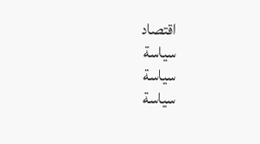اقتصاد
سياسة
سياسة
سياسة